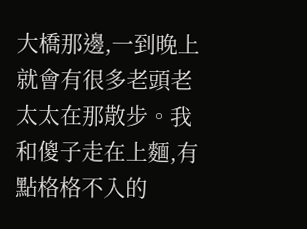大橋那邊,一到晚上就會有很多老頭老太太在那散步。我和傻子走在上麵,有點格格不入的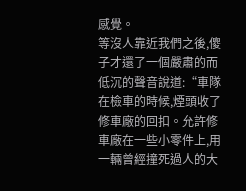感覺。
等沒人靠近我們之後,傻子才還了一個嚴肅的而低沉的聲音說道:“車隊在檢車的時候,煙頭收了修車廠的回扣。允許修車廠在一些小零件上,用一輛曾經撞死過人的大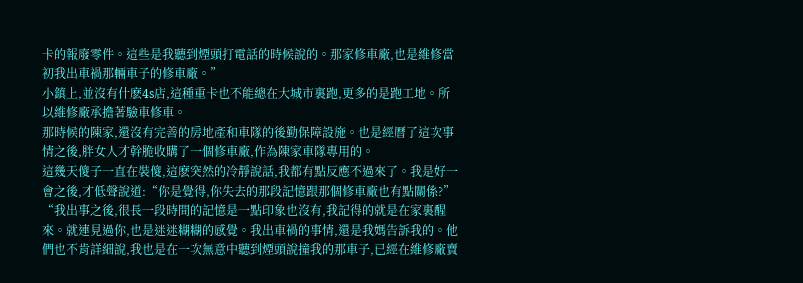卡的報廢零件。這些是我聽到煙頭打電話的時候說的。那家修車廠,也是維修當初我出車禍那輛車子的修車廠。”
小鎮上,並沒有什麽4s店,這種重卡也不能總在大城市裏跑,更多的是跑工地。所以維修廠承擔著驗車修車。
那時候的陳家,還沒有完善的房地產和車隊的後勤保障設施。也是經曆了這次事情之後,胖女人才幹脆收購了一個修車廠,作為陳家車隊專用的。
這幾天傻子一直在裝傻,這麽突然的冷靜說話,我都有點反應不過來了。我是好一會之後,才低聲說道:“你是覺得,你失去的那段記憶跟那個修車廠也有點關係?”
“我出事之後,很長一段時間的記憶是一點印象也沒有,我記得的就是在家裏醒來。就連見過你,也是迷迷糊糊的感覺。我出車禍的事情,還是我媽告訴我的。他們也不肯詳細說,我也是在一次無意中聽到煙頭說撞我的那車子,已經在維修廠賣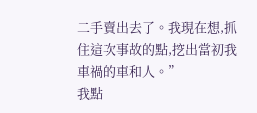二手賣出去了。我現在想,抓住這次事故的點,挖出當初我車禍的車和人。”
我點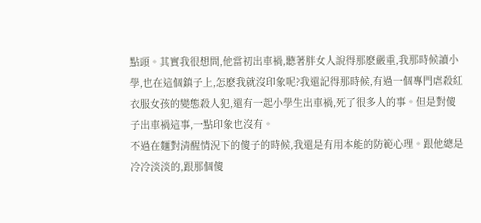點頭。其實我很想問,他當初出車禍,聽著胖女人說得那麽嚴重,我那時候讀小學,也在這個鎮子上,怎麽我就沒印象呢?我還記得那時候,有過一個專門虐殺紅衣服女孩的變態殺人犯,還有一起小學生出車禍,死了很多人的事。但是對傻子出車禍這事,一點印象也沒有。
不過在麵對清醒情況下的傻子的時候,我還是有用本能的防範心理。跟他總是冷冷淡淡的,跟那個傻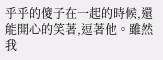乎乎的傻子在一起的時候,還能開心的笑著,逗著他。雖然我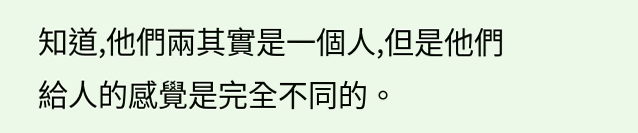知道,他們兩其實是一個人,但是他們給人的感覺是完全不同的。